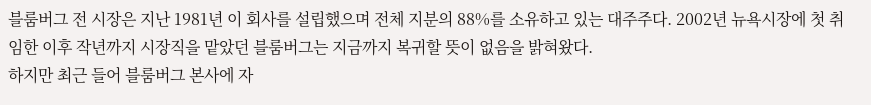블룸버그 전 시장은 지난 1981년 이 회사를 설립했으며 전체 지분의 88%를 소유하고 있는 대주주다. 2002년 뉴욕시장에 첫 취임한 이후 작년까지 시장직을 맡았던 블룸버그는 지금까지 복귀할 뜻이 없음을 밝혀왔다.
하지만 최근 들어 블룸버그 본사에 자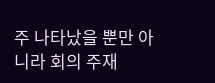주 나타났을 뿐만 아니라 회의 주재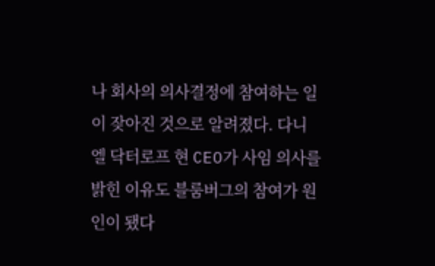나 회사의 의사결정에 참여하는 일이 잦아진 것으로 알려졌다. 다니엘 닥터로프 현 CEO가 사임 의사를 밝힌 이유도 블룸버그의 참여가 원인이 됐다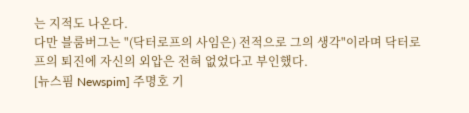는 지적도 나온다.
다만 블룸버그는 "(닥터로프의 사임은) 전적으로 그의 생각"이라며 닥터로프의 퇴진에 자신의 외압은 전혀 없었다고 부인했다.
[뉴스핌 Newspim] 주명호 기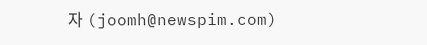자 (joomh@newspim.com)